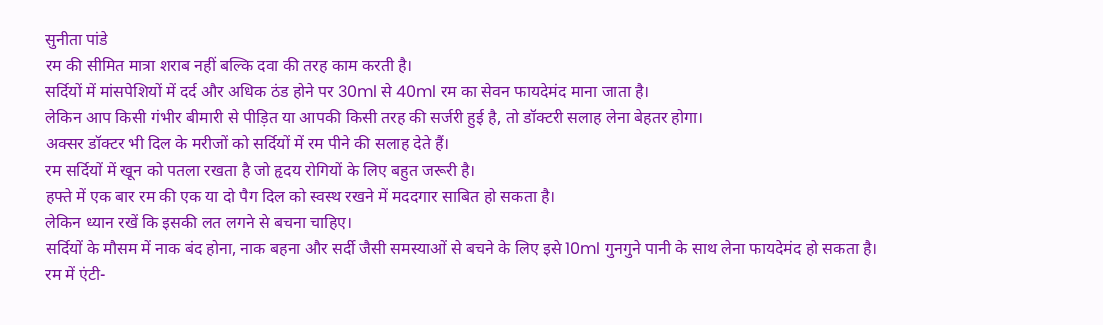सुनीता पांडे
रम की सीमित मात्रा शराब नहीं बल्कि दवा की तरह काम करती है।
सर्दियों में मांसपेशियों में दर्द और अधिक ठंड होने पर 30ml से 40ml रम का सेवन फायदेमंद माना जाता है।
लेकिन आप किसी गंभीर बीमारी से पीड़ित या आपकी किसी तरह की सर्जरी हुई है, तो डॉक्टरी सलाह लेना बेहतर होगा।
अक्सर डॉक्टर भी दिल के मरीजों को सर्दियों में रम पीने की सलाह देते हैं।
रम सर्दियों में खून को पतला रखता है जो हृदय रोगियों के लिए बहुत जरूरी है।
हफ्ते में एक बार रम की एक या दो पैग दिल को स्वस्थ रखने में मददगार साबित हो सकता है।
लेकिन ध्यान रखें कि इसकी लत लगने से बचना चाहिए।
सर्दियों के मौसम में नाक बंद होना, नाक बहना और सर्दी जैसी समस्याओं से बचने के लिए इसे 10ml गुनगुने पानी के साथ लेना फायदेमंद हो सकता है।
रम में एंटी-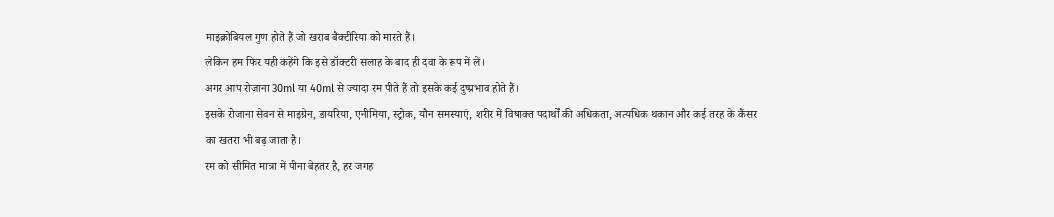माइक्रोबियल गुण होते हैं जो खराब बैक्टीरिया को मारते हैं।
लेकिन हम फिर यही कहेंगे कि इसे डॉक्टरी सलाह के बाद ही दवा के रूप में लें।
अगर आप रोजाना 30ml या 40ml से ज्यादा रम पीते हैं तो इसके कई दुष्प्रभाव होते हैं।
इसके रोजाना सेवन से माइग्रेन, डायरिया, एनीमिया, स्ट्रोक, यौन समस्याएं, शरीर में विषाक्त पदार्थों की अधिकता, अत्यधिक थकान और कई तरह के कैंसर का खतरा भी बढ़ जाता है।
रम को सीमित मात्रा में पीना बेहतर है, हर जगह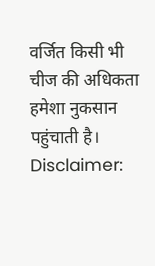वर्जित किसी भी चीज की अधिकता हमेशा नुकसान पहुंचाती है।
Disclaimer: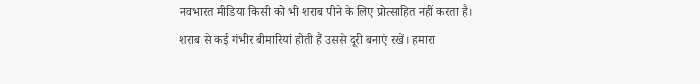नवभारत मीडिया किसी को भी शराब पीने के लिए प्रोत्साहित नहीं करता है। शराब से कई गंभीर बीमारियां होती हैं उससे दूरी बनाएं रखें। हमारा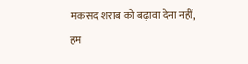मकसद शराब को बढ़ावा देना नहीं, हम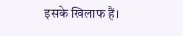इसके खिलाफ हैं।